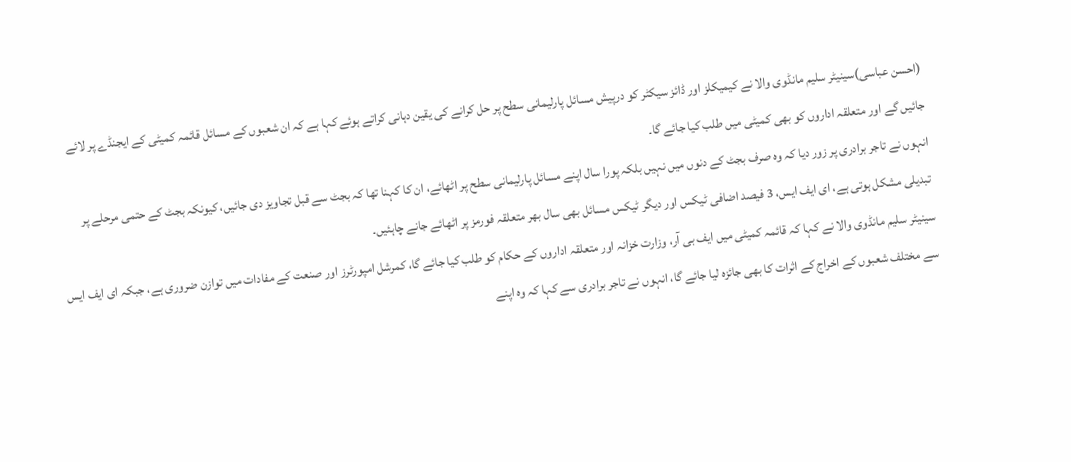(احسن عباسی)سینیٹر سلیم مانڈوی والا نے کیمیکلز اور ڈائز سیکٹر کو درپیش مسائل پارلیمانی سطح پر حل کرانے کی یقین دہانی کراتے ہوئے کہا ہے کہ ان شعبوں کے مسائل قائمہ کمیٹی کے ایجنڈے پر لائے جائیں گے اور متعلقہ اداروں کو بھی کمیٹی میں طلب کیا جائے گا۔
انہوں نے تاجر برادری پر زور دیا کہ وہ صرف بجٹ کے دنوں میں نہیں بلکہ پورا سال اپنے مسائل پارلیمانی سطح پر اٹھائے، ان کا کہنا تھا کہ بجٹ سے قبل تجاویز دی جائیں، کیونکہ بجٹ کے حتمی مرحلے پر تبدیلی مشکل ہوتی ہے، ای ایف ایس، 3 فیصد اضافی ٹیکس اور دیگر ٹیکس مسائل بھی سال بھر متعلقہ فورمز پر اٹھائے جانے چاہئیں۔
سینیٹر سلیم مانڈوی والا نے کہا کہ قائمہ کمیٹی میں ایف بی آر، وزارت خزانہ اور متعلقہ اداروں کے حکام کو طلب کیا جائے گا، کمرشل امپورٹرز اور صنعت کے مفادات میں توازن ضروری ہے، جبکہ ای ایف ایس سے مختلف شعبوں کے اخراج کے اثرات کا بھی جائزہ لیا جائے گا، انہوں نے تاجر برادری سے کہا کہ وہ اپنے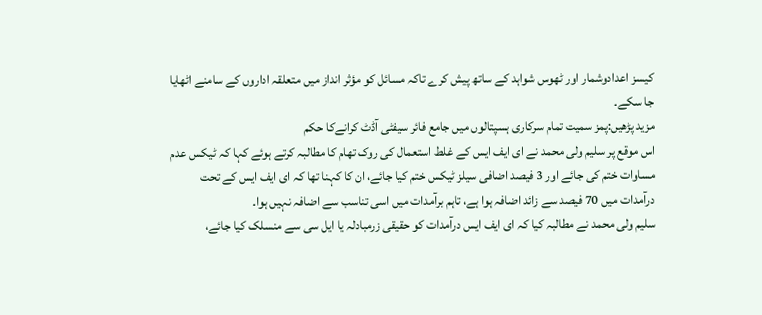کیسز اعدادوشمار اور ٹھوس شواہد کے ساتھ پیش کرے تاکہ مسائل کو مؤثر انداز میں متعلقہ اداروں کے سامنے اٹھایا جا سکے۔
مزید پڑھیں:پمز سمیت تمام سرکاری ہسپتالوں میں جامع فائر سیفٹی آڈٹ کرانےکا حکم
اس موقع پر سلیم ولی محمد نے ای ایف ایس کے غلط استعمال کی روک تھام کا مطالبہ کرتے ہوئے کہا کہ ٹیکس عدم مساوات ختم کی جائے اور 3 فیصد اضافی سیلز ٹیکس ختم کیا جائے، ان کا کہنا تھا کہ ای ایف ایس کے تحت درآمدات میں 70 فیصد سے زائد اضافہ ہوا ہے، تاہم برآمدات میں اسی تناسب سے اضافہ نہیں ہوا۔
سلیم ولی محمد نے مطالبہ کیا کہ ای ایف ایس درآمدات کو حقیقی زرمبادلہ یا ایل سی سے منسلک کیا جائے،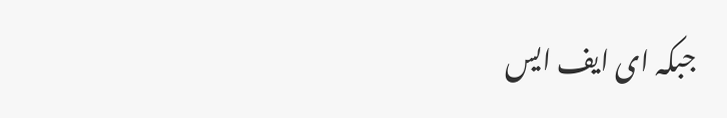جبکہ ای ایف ایس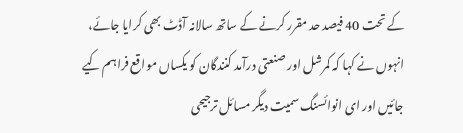کے تحت 40 فیصد حد مقرر کرنے کے ساتھ سالانہ آڈٹ بھی کرایا جائے، انہوں نے کہا کہ کمرشل اور صنعتی درآمد کنندگان کو یکساں مواقع فراہم کیے جائیں اور ای انوائسنگ سمیت دیگر مسائل ترجیحی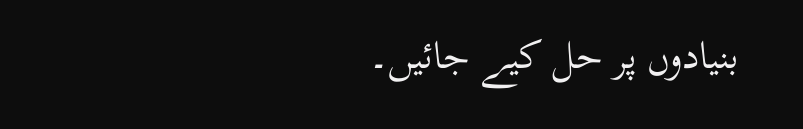بنیادوں پر حل کیے جائیں۔